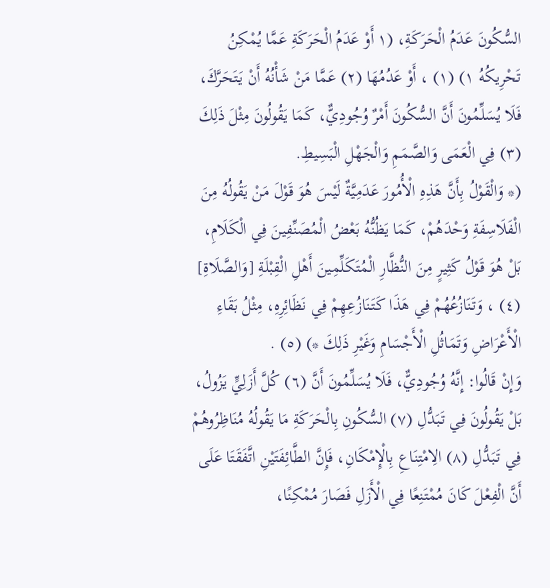السُّكُونَ عَدَمُ الْحَرَكَةِ، (١ أَوْ عَدَمُ الْحَرَكَةِ عَمَّا يُمْكِنُ تَحْرِيكُهُ ١) (١) ، أَوْ عَدُمُهَا (٢) عَمَّا مَنْ شَأْنُهُ أَنْ يَتَحَرَّكَ، فَلَا يُسَلِّمُونَ أَنَّ السُّكُونَ أَمْرٌ وُجُودِيٌّ، كَمَا يَقُولُونَ مِثْلَ ذَلِكَ (٣) فِي الْعَمَى وَالصَّمَمِ وَالْجَهْلِ الْبَسِيطِ.
(* وَالْقَوْلُ بِأَنَّ هَذِهِ الْأُمُورَ عَدَمِيَّةٌ لَيْسَ هُوَ قَوْلَ مَنْ يَقُولُهُ مِنَ الْفَلَاسِفَةِ وَحْدَهُمْ، كَمَا يَظُنُّهُ بَعْضُ الْمُصَنِّفِينَ فِي الْكَلَامِ، بَلْ هُوَ قَوْلُ كَثِيرٍ مِنَ النُّظَّارِ الْمُتَكَلِّمِينَ أَهْلِ الْقِبْلَةِ [وَالصَّلَاةِ] (٤) ، وَتَنَازُعُهُمْ فِي هَذَا كَتَنَازُعِهِمْ فِي نَظَائِرِهِ، مِثْلُ بَقَاءِ الْأَعْرَاضِ وَتَمَاثُلِ الْأَجْسَامِ وَغَيْرِ ذَلِكَ *) (٥) .
وَإِنْ قَالُوا: إِنَّهُ وُجُودِيٌّ، فَلَا يُسَلِّمُونَ أَنَّ (٦) كُلَّ أَزَلِيٍّ يَزُولُ، بَلْ يَقُولُونَ فِي تَبَدُّلِ (٧) السُّكُونِ بِالْحَرَكَةِ مَا يَقُولُهُ مُنَاظِرُوهُمْ فِي تَبَدُّلِ (٨) الِامْتِنَاعِ بِالْإِمْكَانِ، فَإِنَّ الطَّائِفَتَيْنِ اتَّفَقَتَا عَلَى أَنَّ الْفِعْلَ كَانَ مُمْتَنِعًا فِي الْأَزَلِ فَصَارَ مُمْكِنًا،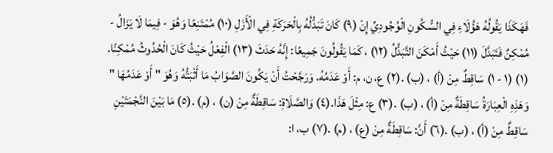فَهَكَذَا يَقُولُهُ هَؤُلَاءِ فِي السُّكُونِ الْوُجُودِيِّ إِنْ (٩) كَانَ تَبَدُّلُهُ بِالْحَرَكَةِ فِي الْأَزَلِ (١٠) مُمْتَنِعًا وَهُوَ - فِيمَا لَا يَزَالُ - مُمْكِنٌ فَتَبَدَّلَ (١١) حَيْثُ أَمْكَنَ التَّبَدُّلُ (١٢) ، كَمَا يَقُولُونَ جَمِيعًا: إِنَّهُ حَدَثَ (١٣) الْفِعْلُ حَيْثُ كَانَ الْحُدُوثُ مُمْكِنًا.
(١) (١ - ١) سَاقِطٌ مِنْ (أ) ، (ب) .(٢) ع، ن، م: أَوْ عَدَمُهُ. وَرَجَّحْتُ أَنْ يَكُونَ الصَّوَابُ مَا أَثْبَتُّهُ وَهُوَ " أَوْ عَدَمُهَا " وَهَذِهِ الْعِبَارَةُ سَاقِطَةٌ مِنْ (أ) ، (ب) .(٣) ع: مِثْلَ هَذَا.(٤) وَالصَّلَاةِ: سَاقِطَةٌ مِنْ (ن) ، (م) .(٥) مَا بَيْنَ النَّجْمَتَيْنِ سَاقِطٌ مِنْ (أ) ، (ب) .(٦) أَنَّ: سَاقِطَةٌ مِنْ (ع) ، (م) .(٧) ب، ا: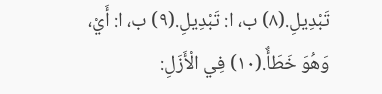تَبْدِيلِ.(٨) ب، ا: تَبْدِيلِ.(٩) ب، ا: أَيْ، وَهُوَ خَطَأٌ.(١٠) فِي الْأَزَلِ: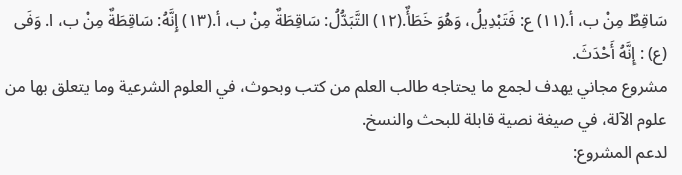سَاقِطٌ مِنْ ب، أ.(١١) ع: فَتَبْدِيلُ، وَهُوَ خَطَأٌ.(١٢) التَّبَدُّلُ: سَاقِطَةٌ مِنْ ب، أ.(١٣) إِنَّهُ: سَاقِطَةٌ مِنْ ب، ا. وَفَى (ع) : إِنَّهُ أَحْدَثَ.
مشروع مجاني يهدف لجمع ما يحتاجه طالب العلم من كتب وبحوث، في العلوم الشرعية وما يتعلق بها من علوم الآلة، في صيغة نصية قابلة للبحث والنسخ.
لدعم المشروع: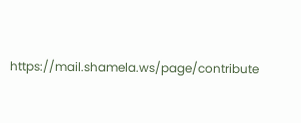https://mail.shamela.ws/page/contribute